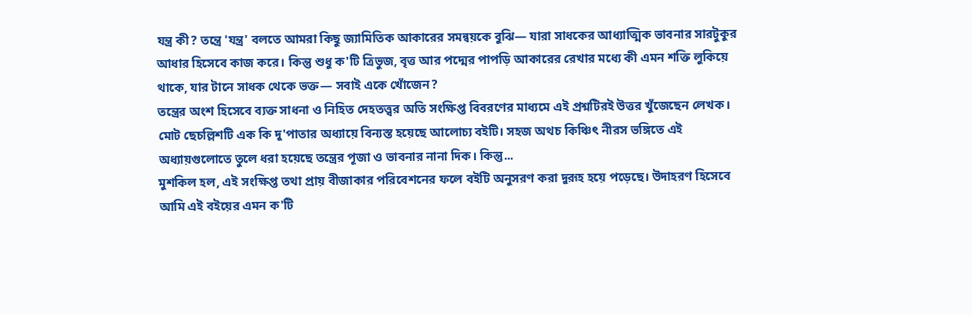যন্ত্র কী? তন্ত্রে 'যন্ত্র' বলতে আমরা কিছু জ্যামিতিক আকারের সমন্বয়কে বুঝি— যারা সাধকের আধ্যাত্মিক ভাবনার সারটুকুর আধার হিসেবে কাজ করে। কিন্তু শুধু ক'টি ত্রিভুজ, বৃত্ত আর পদ্মের পাপড়ি আকারের রেখার মধ্যে কী এমন শক্তি লুকিয়ে থাকে, যার টানে সাধক থেকে ভক্ত— সবাই একে খোঁজেন?
তন্ত্রের অংশ হিসেবে ব্যক্ত সাধনা ও নিহিত দেহতত্ত্বর অতি সংক্ষিপ্ত বিবরণের মাধ্যমে এই প্রশ্নটিরই উত্তর খুঁজেছেন লেখক।
মোট ছেচল্লিশটি এক কি দু'পাতার অধ্যায়ে বিন্যস্ত হয়েছে আলোচ্য বইটি। সহজ অথচ কিঞ্চিৎ নীরস ভঙ্গিতে এই অধ্যায়গুলোতে তুলে ধরা হয়েছে তন্ত্রের পূজা ও ভাবনার নানা দিক। কিন্তু...
মুশকিল হল, এই সংক্ষিপ্ত তথা প্রায় বীজাকার পরিবেশনের ফলে বইটি অনুসরণ করা দুরূহ হয়ে পড়েছে। উদাহরণ হিসেবে আমি এই বইয়ের এমন ক'টি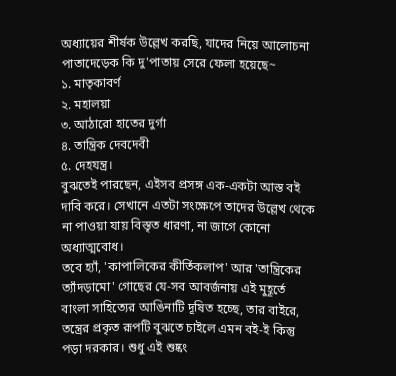অধ্যায়ের শীর্ষক উল্লেখ করছি, যাদের নিয়ে আলোচনা পাতাদেড়েক কি দু'পাতায় সেরে ফেলা হয়েছে~
১. মাতৃকাবর্ণ
২. মহালয়া
৩. আঠারো হাতের দুর্গা
৪. তান্ত্রিক দেবদেবী
৫. দেহযন্ত্র।
বুঝতেই পারছেন, এইসব প্রসঙ্গ এক-একটা আস্ত বই দাবি করে। সেখানে এতটা সংক্ষেপে তাদের উল্লেখ থেকে না পাওয়া যায় বিস্তৃত ধারণা, না জাগে কোনো অধ্যাত্মবোধ।
তবে হ্যাঁ, 'কাপালিকের কীর্তিকলাপ' আর 'তান্ত্রিকের ত্যাঁদড়ামো' গোছের যে-সব আবর্জনায় এই মুহূর্তে বাংলা সাহিত্যের আঙিনাটি দূষিত হচ্ছে, তার বাইরে, তন্ত্রের প্রকৃত রূপটি বুঝতে চাইলে এমন বই-ই কিন্তু পড়া দরকার। শুধু এই শুষ্কং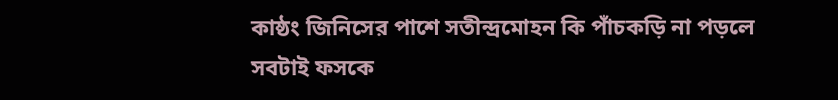কাষ্ঠং জিনিসের পাশে সতীন্দ্রমোহন কি পাঁচকড়ি না পড়লে সবটাই ফসকে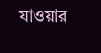যাওয়ার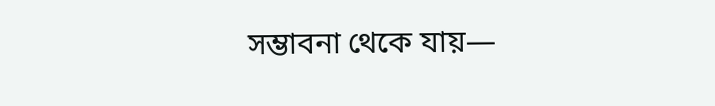সম্ভাবনা থেকে যায়—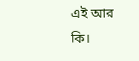এই আর কি।